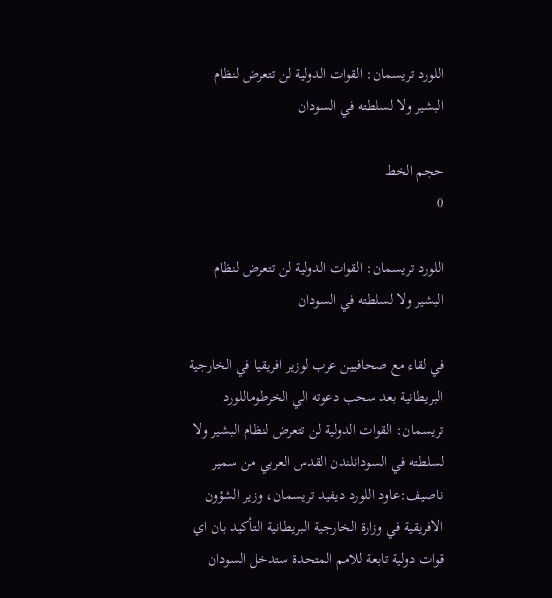اللورد تريسمان: القوات الدولية لن تتعرض لنظام البشير ولا لسلطته في السودان

حجم الخط
0

اللورد تريسمان: القوات الدولية لن تتعرض لنظام البشير ولا لسلطته في السودان

في لقاء مع صحافيين عرب لوزير افريقيا في الخارجية البريطانية بعد سحب دعوته الي الخرطوماللورد تريسمان: القوات الدولية لن تتعرض لنظام البشير ولا لسلطته في السودانلندن القدس العربي من سمير ناصيف:عاود اللورد ديفيد تريسمان، وزير الشؤون الافريقية في وزارة الخارجية البريطانية التأكيد بان اي قوات دولية تابعة للامم المتحدة ستدخل السودان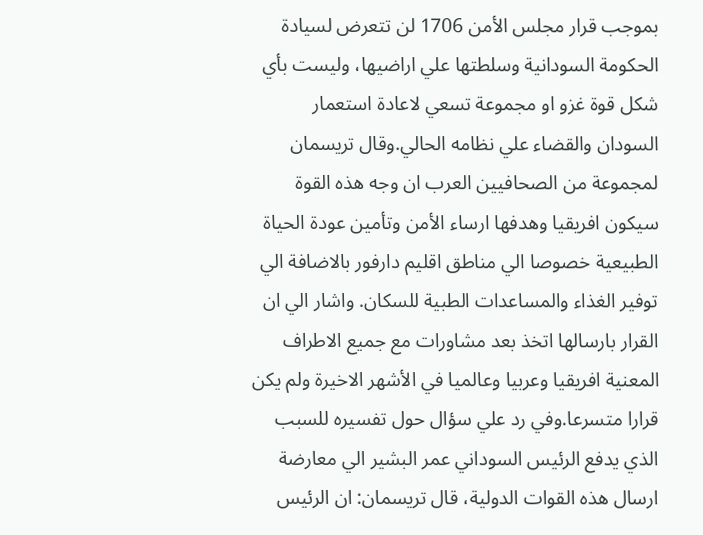بموجب قرار مجلس الأمن 1706 لن تتعرض لسيادة الحكومة السودانية وسلطتها علي اراضيها، وليست بأي شكل قوة غزو او مجموعة تسعي لاعادة استعمار السودان والقضاء علي نظامه الحالي.وقال تريسمان لمجموعة من الصحافيين العرب ان وجه هذه القوة سيكون افريقيا وهدفها ارساء الأمن وتأمين عودة الحياة الطبيعية خصوصا الي مناطق اقليم دارفور بالاضافة الي توفير الغذاء والمساعدات الطبية للسكان. واشار الي ان القرار بارسالها اتخذ بعد مشاورات مع جميع الاطراف المعنية افريقيا وعربيا وعالميا في الأشهر الاخيرة ولم يكن قرارا متسرعا.وفي رد علي سؤال حول تفسيره للسبب الذي يدفع الرئيس السوداني عمر البشير الي معارضة ارسال هذه القوات الدولية، قال تريسمان: ان الرئيس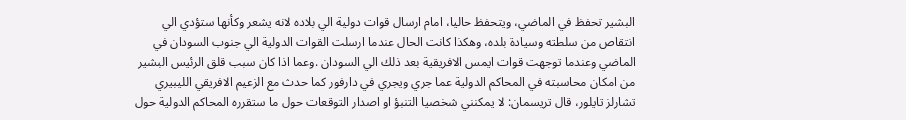البشير تحفظ في الماضي، ويتحفظ حاليا، امام ارسال قوات دولية الي بلاده لانه يشعر وكأنها ستؤدي الي انتقاص من سلطته وسيادة بلده، وهكذا كانت الحال عندما ارسلت القوات الدولية الي جنوب السودان في الماضي وعندما توجهت قوات ايمس الافريقية بعد ذلك الي السودان .وعما اذا كان سبب قلق الرئيس البشير من امكان محاسبته في المحاكم الدولية عما جري ويجري في دارفور كما حدث مع الزعيم الافريقي الليبيري تشارلز تايلور، قال تريسمان: لا يمكنني شخصيا التنبؤ او اصدار التوقعات حول ما ستقرره المحاكم الدولية حول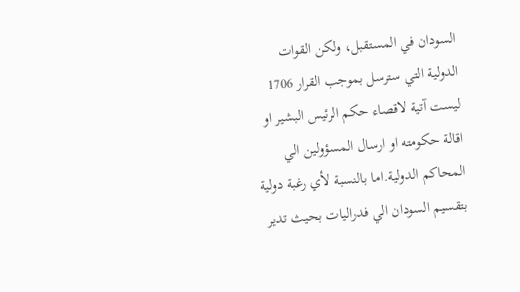السودان في المستقبل، ولكن القوات الدولية التي سترسل بموجب القرار 1706 ليست آتية لاقصاء حكم الرئيس البشير او اقالة حكومته او ارسال المسؤولين الي المحاكم الدولية.اما بالنسبة لأي رغبة دولية بتقسيم السودان الي فدراليات بحيث تدير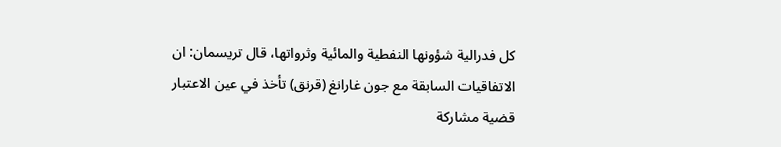كل فدرالية شؤونها النفطية والمائية وثرواتها، قال تريسمان: ان الاتفاقيات السابقة مع جون غارانغ (قرنق) تأخذ في عين الاعتبار قضية مشاركة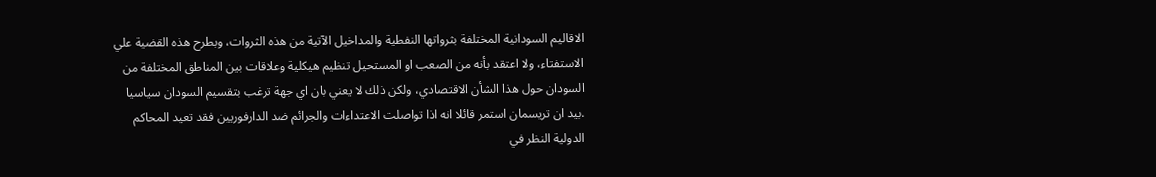الاقاليم السودانية المختلفة بثرواتها النفطية والمداخيل الآتية من هذه الثروات، وبطرح هذه القضية علي الاستفتاء، ولا اعتقد بأنه من الصعب او المستحيل تنظيم هيكلية وعلاقات بين المناطق المختلفة من السودان حول هذا الشأن الاقتصادي، ولكن ذلك لا يعني بان اي جهة ترغب بتقسيم السودان سياسيا .بيد ان تريسمان استمر قائلا انه اذا تواصلت الاعتداءات والجرائم ضد الدارفوريين فقد تعيد المحاكم الدولية النظر في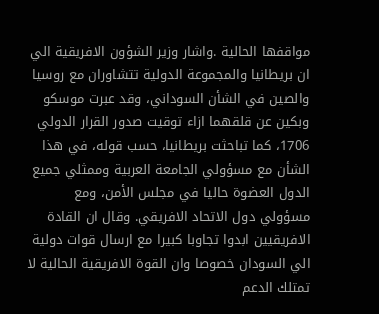مواقفها الحالية .واشار وزير الشؤون الافريقية الي ان بريطانيا والمجموعة الدولية تتشاوران مع روسيا والصين في الشأن السوداني، وقد عبرت موسكو وبكين عن قلقهما ازاء توقيت صدور القرار الدولي 1706، كما تباحثت بريطانيا، حسب قوله، في هذا الشأن مع مسؤولي الجامعة العربية وممثلي جميع الدول العضوة حاليا في مجلس الأمن، ومع مسؤولي دول الاتحاد الافريقي. وقال ان القادة الافريقيين ابدوا تجاوبا كبيرا مع ارسال قوات دولية الي السودان خصوصا وان القوة الافريقية الحالية لا تمتلك الدعم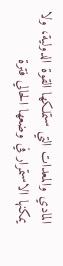المادي والمعدات التي ستملكها القوة الدولية، ولا يمكنها الاستمرار في وضعها الحالي فترة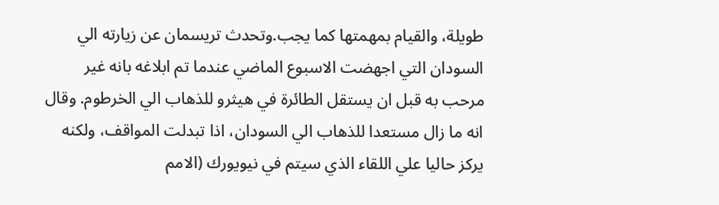طويلة، والقيام بمهمتها كما يجب.وتحدث تريسمان عن زيارته الي السودان التي اجهضت الاسبوع الماضي عندما تم ابلاغه بانه غير مرحب به قبل ان يستقل الطائرة في هيثرو للذهاب الي الخرطوم. وقال انه ما زال مستعدا للذهاب الي السودان، اذا تبدلت المواقف، ولكنه يركز حاليا علي اللقاء الذي سيتم في نيويورك (الامم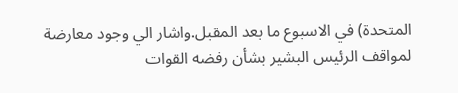المتحدة) في الاسبوع ما بعد المقبل.واشار الي وجود معارضة لمواقف الرئيس البشير بشأن رفضه القوات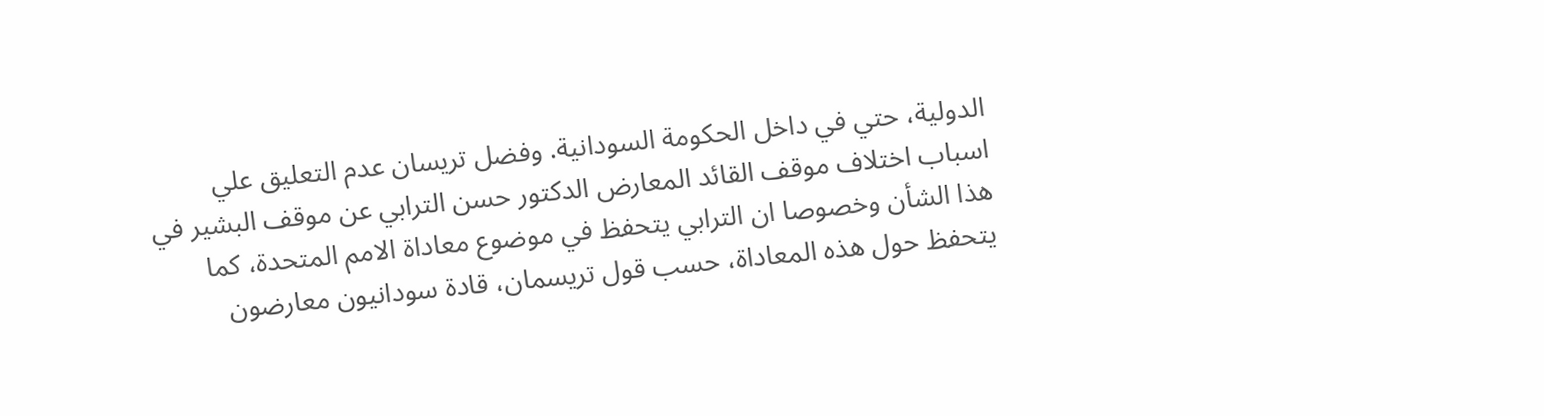الدولية، حتي في داخل الحكومة السودانية. وفضل تريسان عدم التعليق علي اسباب اختلاف موقف القائد المعارض الدكتور حسن الترابي عن موقف البشير في هذا الشأن وخصوصا ان الترابي يتحفظ في موضوع معاداة الامم المتحدة، كما يتحفظ حول هذه المعاداة، حسب قول تريسمان، قادة سودانيون معارضون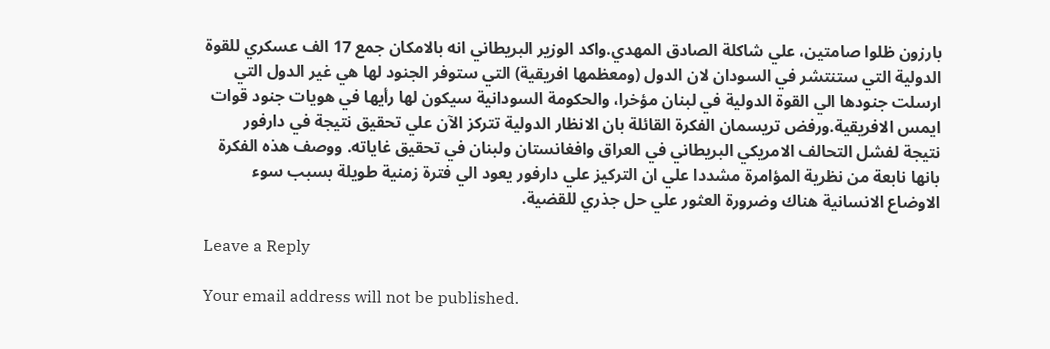بارزون ظلوا صامتين، علي شاكلة الصادق المهدي.واكد الوزير البريطاني انه بالامكان جمع 17 الف عسكري للقوة الدولية التي ستنتشر في السودان لان الدول (ومعظمها افريقية) التي ستوفر الجنود لها هي غير الدول التي ارسلت جنودها الي القوة الدولية في لبنان مؤخرا، والحكومة السودانية سيكون لها رأيها في هويات جنود قوات ايمس الافريقية.ورفض تريسمان الفكرة القائلة بان الانظار الدولية تتركز الآن علي تحقيق نتيجة في دارفور نتيجة لفشل التحالف الامريكي البريطاني في العراق وافغانستان ولبنان في تحقيق غاياته. ووصف هذه الفكرة بانها نابعة من نظرية المؤامرة مشددا علي ان التركيز علي دارفور يعود الي فترة زمنية طويلة بسبب سوء الاوضاع الانسانية هناك وضرورة العثور علي حل جذري للقضية.

Leave a Reply

Your email address will not be published.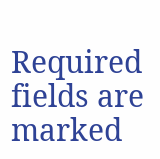Required fields are marked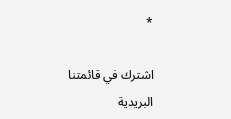*

اشترك في قائمتنا البريدية